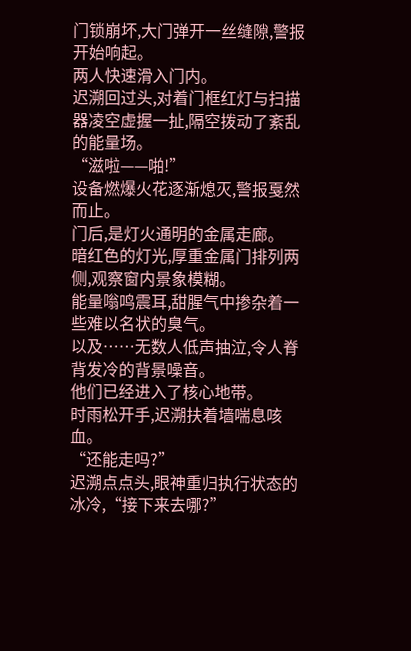门锁崩坏,大门弹开一丝缝隙,警报开始响起。
两人快速滑入门内。
迟溯回过头,对着门框红灯与扫描器凌空虚握一扯,隔空拨动了紊乱的能量场。
“滋啦——啪!”
设备燃爆火花逐渐熄灭,警报戛然而止。
门后,是灯火通明的金属走廊。
暗红色的灯光,厚重金属门排列两侧,观察窗内景象模糊。
能量嗡鸣震耳,甜腥气中掺杂着一些难以名状的臭气。
以及……无数人低声抽泣,令人脊背发冷的背景噪音。
他们已经进入了核心地带。
时雨松开手,迟溯扶着墙喘息咳血。
“还能走吗?”
迟溯点点头,眼神重归执行状态的冰冷,“接下来去哪?”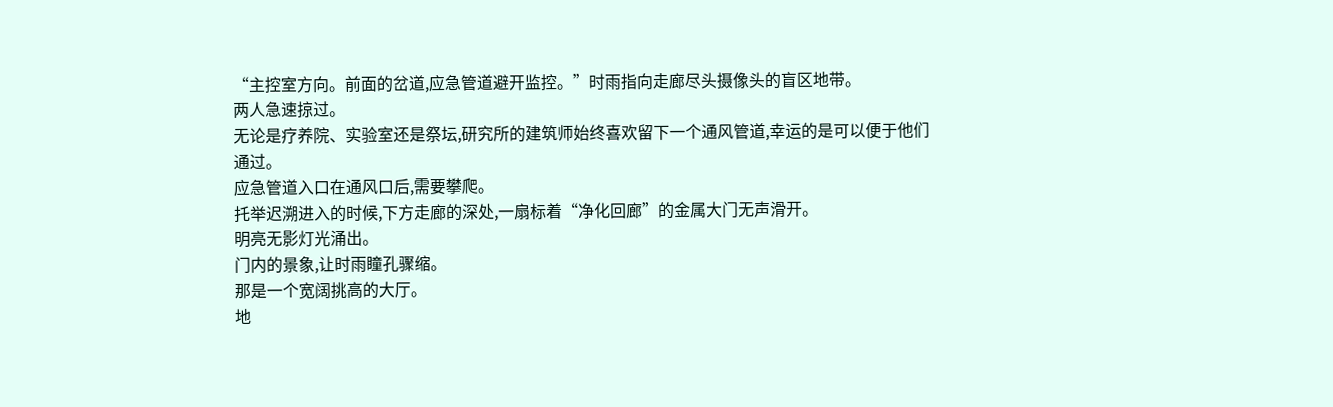“主控室方向。前面的岔道,应急管道避开监控。”时雨指向走廊尽头摄像头的盲区地带。
两人急速掠过。
无论是疗养院、实验室还是祭坛,研究所的建筑师始终喜欢留下一个通风管道,幸运的是可以便于他们通过。
应急管道入口在通风口后,需要攀爬。
托举迟溯进入的时候,下方走廊的深处,一扇标着“净化回廊”的金属大门无声滑开。
明亮无影灯光涌出。
门内的景象,让时雨瞳孔骤缩。
那是一个宽阔挑高的大厅。
地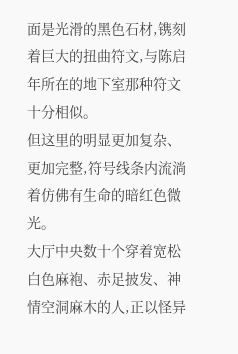面是光滑的黑色石材,镌刻着巨大的扭曲符文,与陈启年所在的地下室那种符文十分相似。
但这里的明显更加复杂、更加完整,符号线条内流淌着仿佛有生命的暗红色微光。
大厅中央数十个穿着宽松白色麻袍、赤足披发、神情空洞麻木的人,正以怪异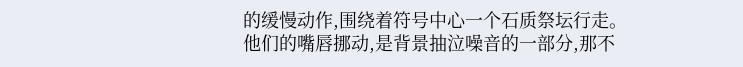的缓慢动作,围绕着符号中心一个石质祭坛行走。
他们的嘴唇挪动,是背景抽泣噪音的一部分,那不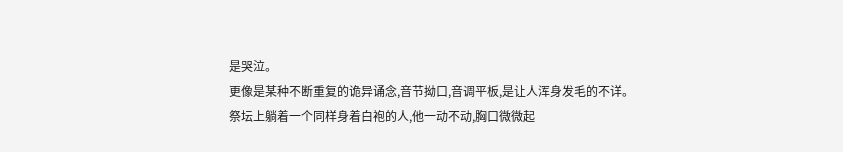是哭泣。
更像是某种不断重复的诡异诵念,音节拗口,音调平板,是让人浑身发毛的不详。
祭坛上躺着一个同样身着白袍的人,他一动不动,胸口微微起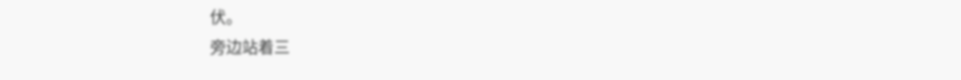伏。
旁边站着三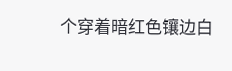个穿着暗红色镶边白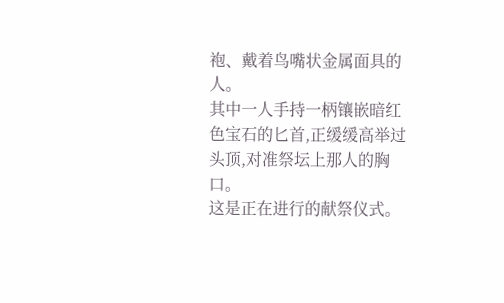袍、戴着鸟嘴状金属面具的人。
其中一人手持一柄镶嵌暗红色宝石的匕首,正缓缓高举过头顶,对准祭坛上那人的胸口。
这是正在进行的献祭仪式。